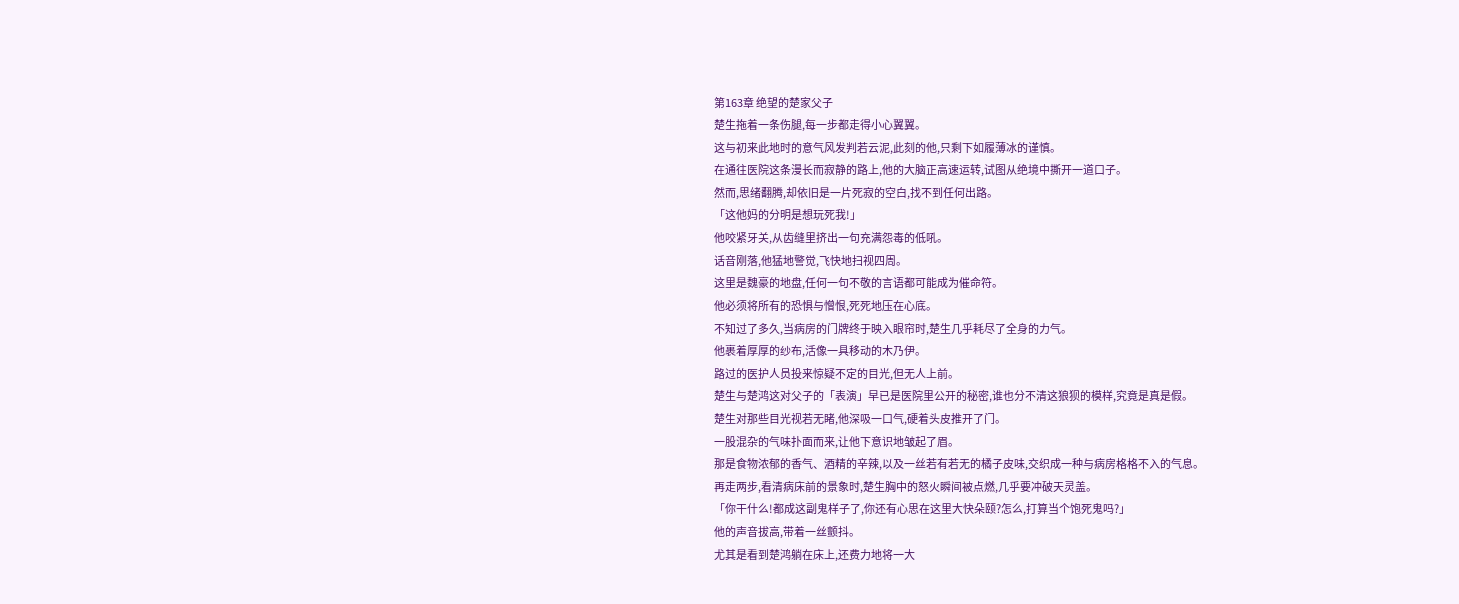第163章 绝望的楚家父子
楚生拖着一条伤腿,每一步都走得小心翼翼。
这与初来此地时的意气风发判若云泥,此刻的他,只剩下如履薄冰的谨慎。
在通往医院这条漫长而寂静的路上,他的大脑正高速运转,试图从绝境中撕开一道口子。
然而,思绪翻腾,却依旧是一片死寂的空白,找不到任何出路。
「这他妈的分明是想玩死我!」
他咬紧牙关,从齿缝里挤出一句充满怨毒的低吼。
话音刚落,他猛地警觉,飞快地扫视四周。
这里是魏豪的地盘,任何一句不敬的言语都可能成为催命符。
他必须将所有的恐惧与憎恨,死死地压在心底。
不知过了多久,当病房的门牌终于映入眼帘时,楚生几乎耗尽了全身的力气。
他裹着厚厚的纱布,活像一具移动的木乃伊。
路过的医护人员投来惊疑不定的目光,但无人上前。
楚生与楚鸿这对父子的「表演」早已是医院里公开的秘密,谁也分不清这狼狈的模样,究竟是真是假。
楚生对那些目光视若无睹,他深吸一口气,硬着头皮推开了门。
一股混杂的气味扑面而来,让他下意识地皱起了眉。
那是食物浓郁的香气、酒精的辛辣,以及一丝若有若无的橘子皮味,交织成一种与病房格格不入的气息。
再走两步,看清病床前的景象时,楚生胸中的怒火瞬间被点燃,几乎要冲破天灵盖。
「你干什么!都成这副鬼样子了,你还有心思在这里大快朵颐?怎么,打算当个饱死鬼吗?」
他的声音拔高,带着一丝颤抖。
尤其是看到楚鸿躺在床上,还费力地将一大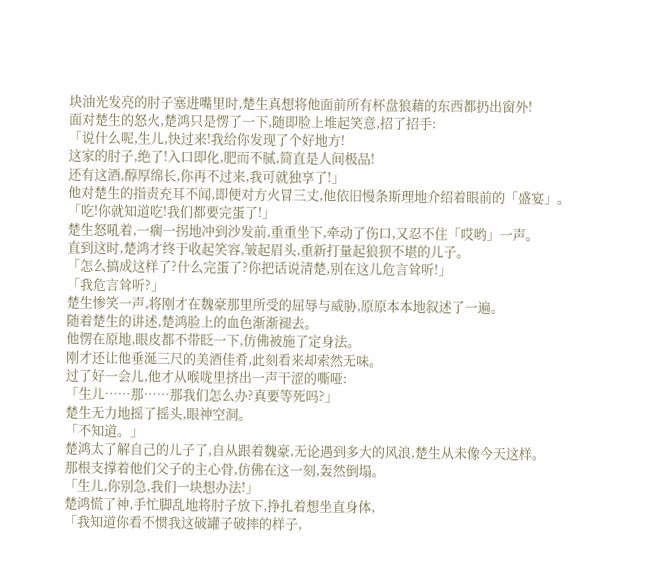块油光发亮的肘子塞进嘴里时,楚生真想将他面前所有杯盘狼藉的东西都扔出窗外!
面对楚生的怒火,楚鸿只是愣了一下,随即脸上堆起笑意,招了招手:
「说什么呢,生儿,快过来!我给你发现了个好地方!
这家的肘子,绝了!入口即化,肥而不腻,简直是人间极品!
还有这酒,醇厚绵长,你再不过来,我可就独享了!」
他对楚生的指责充耳不闻,即便对方火冒三丈,他依旧慢条斯理地介绍着眼前的「盛宴」。
「吃!你就知道吃!我们都要完蛋了!」
楚生怒吼着,一瘸一拐地冲到沙发前,重重坐下,牵动了伤口,又忍不住「哎哟」一声。
直到这时,楚鸿才终于收起笑容,皱起眉头,重新打量起狼狈不堪的儿子。
「怎么搞成这样了?什么完蛋了?你把话说清楚,别在这儿危言耸听!」
「我危言耸听?」
楚生惨笑一声,将刚才在魏豪那里所受的屈辱与威胁,原原本本地叙述了一遍。
随着楚生的讲述,楚鸿脸上的血色渐渐褪去。
他愣在原地,眼皮都不带眨一下,仿佛被施了定身法。
刚才还让他垂涎三尺的美酒佳肴,此刻看来却索然无味。
过了好一会儿,他才从喉咙里挤出一声干涩的嘶哑:
「生儿……那……那我们怎么办?真要等死吗?」
楚生无力地摇了摇头,眼神空洞。
「不知道。」
楚鸿太了解自己的儿子了,自从跟着魏豪,无论遇到多大的风浪,楚生从未像今天这样。
那根支撑着他们父子的主心骨,仿佛在这一刻,轰然倒塌。
「生儿,你别急,我们一块想办法!」
楚鸿慌了神,手忙脚乱地将肘子放下,挣扎着想坐直身体,
「我知道你看不惯我这破罐子破摔的样子,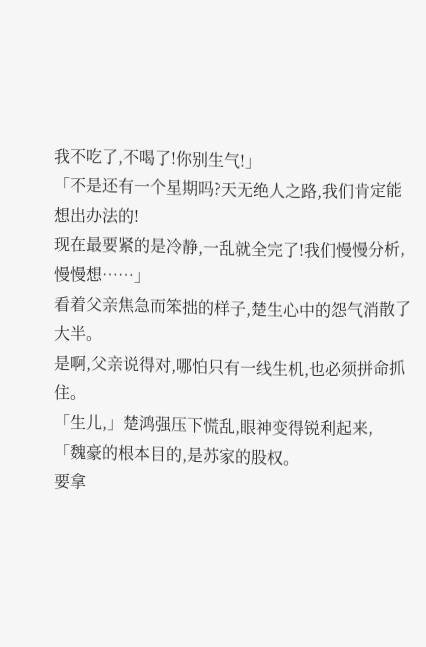我不吃了,不喝了!你别生气!」
「不是还有一个星期吗?天无绝人之路,我们肯定能想出办法的!
现在最要紧的是冷静,一乱就全完了!我们慢慢分析,慢慢想……」
看着父亲焦急而笨拙的样子,楚生心中的怨气消散了大半。
是啊,父亲说得对,哪怕只有一线生机,也必须拼命抓住。
「生儿,」楚鸿强压下慌乱,眼神变得锐利起来,
「魏豪的根本目的,是苏家的股权。
要拿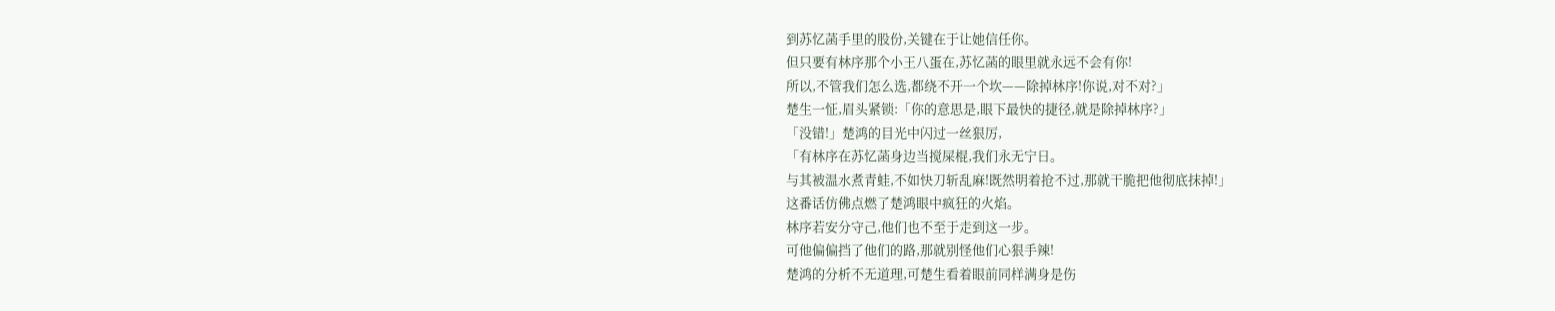到苏忆菡手里的股份,关键在于让她信任你。
但只要有林序那个小王八蛋在,苏忆菡的眼里就永远不会有你!
所以,不管我们怎么选,都绕不开一个坎——除掉林序!你说,对不对?」
楚生一怔,眉头紧锁:「你的意思是,眼下最快的捷径,就是除掉林序?」
「没错!」楚鸿的目光中闪过一丝狠厉,
「有林序在苏忆菡身边当搅屎棍,我们永无宁日。
与其被温水煮青蛙,不如快刀斩乱麻!既然明着抢不过,那就干脆把他彻底抹掉!」
这番话仿佛点燃了楚鸿眼中疯狂的火焰。
林序若安分守己,他们也不至于走到这一步。
可他偏偏挡了他们的路,那就别怪他们心狠手辣!
楚鸿的分析不无道理,可楚生看着眼前同样满身是伤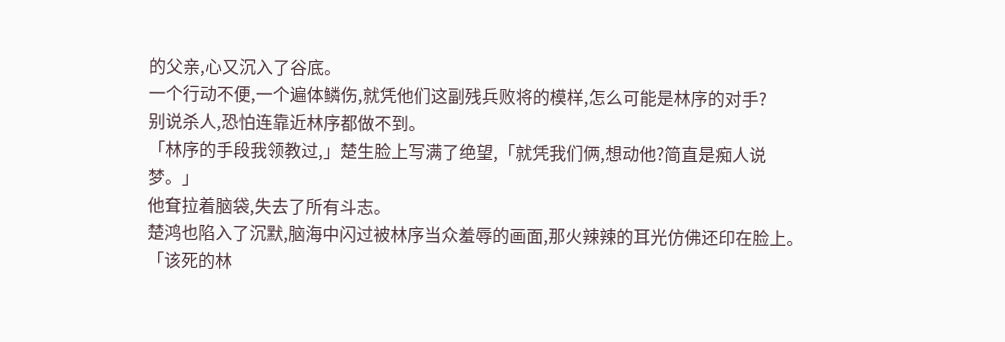的父亲,心又沉入了谷底。
一个行动不便,一个遍体鳞伤,就凭他们这副残兵败将的模样,怎么可能是林序的对手?
别说杀人,恐怕连靠近林序都做不到。
「林序的手段我领教过,」楚生脸上写满了绝望,「就凭我们俩,想动他?简直是痴人说梦。」
他耷拉着脑袋,失去了所有斗志。
楚鸿也陷入了沉默,脑海中闪过被林序当众羞辱的画面,那火辣辣的耳光仿佛还印在脸上。
「该死的林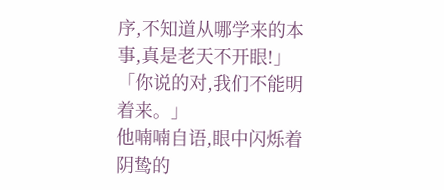序,不知道从哪学来的本事,真是老天不开眼!」
「你说的对,我们不能明着来。」
他喃喃自语,眼中闪烁着阴鸷的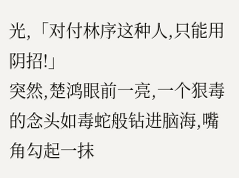光,「对付林序这种人,只能用阴招!」
突然,楚鸿眼前一亮,一个狠毒的念头如毒蛇般钻进脑海,嘴角勾起一抹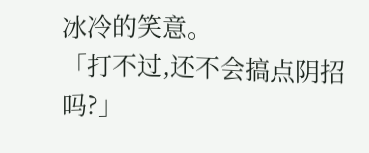冰冷的笑意。
「打不过,还不会搞点阴招吗?」